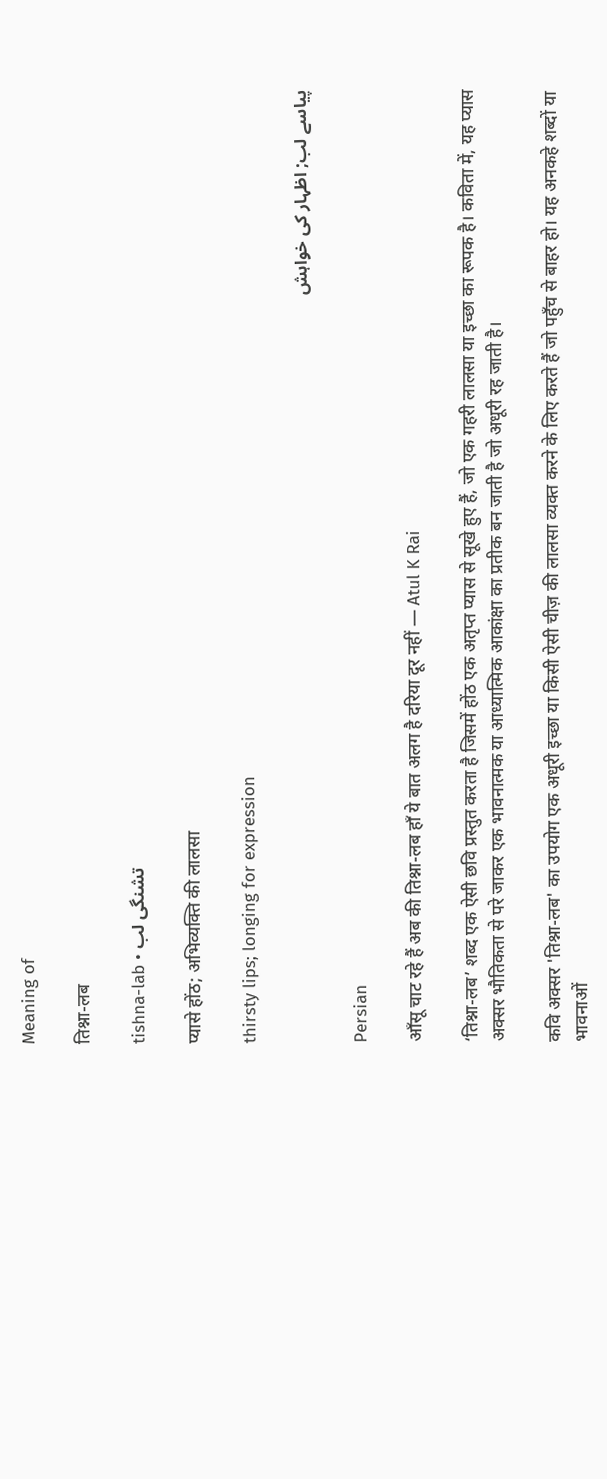Meaning of

तिश्ना-लब

tishna-lab • تشنگی لب

प्यासे होंठ; अभिव्यक्ति की लालसा

thirsty lips; longing for expression

پیاسے لب; اظہار کی خواہش

Persian

आँसू चाट रहे हैं अब की तिश्ना-लब हाँ ये बात अलग है दरिया दूर नहीं — Atul K Rai

‘तिश्ना-लब’ शब्द एक ऐसी छवि प्रस्तुत करता है जिसमें होंठ एक अतृप्त प्यास से सूखे हुए हैं, जो एक गहरी लालसा या इच्छा का रूपक है। कविता में, यह प्यास अक्सर भौतिकता से परे जाकर एक भावनात्मक या आध्यात्मिक आकांक्षा का प्रतीक बन जाती है जो अधूरी रह जाती है।

कवि अक्सर 'तिश्ना-लब' का उपयोग एक अधूरी इच्छा या किसी ऐसी चीज़ की लालसा व्यक्त करने के लिए करते हैं जो पहुँच से बाहर हो। यह अनकहे शब्दों या भावनाओं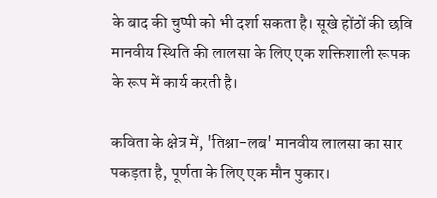के बाद की चुप्पी को भी दर्शा सकता है। सूखे होंठों की छवि मानवीय स्थिति की लालसा के लिए एक शक्तिशाली रूपक के रूप में कार्य करती है।

कविता के क्षेत्र में, 'तिश्ना-लब' मानवीय लालसा का सार पकड़ता है, पूर्णता के लिए एक मौन पुकार।